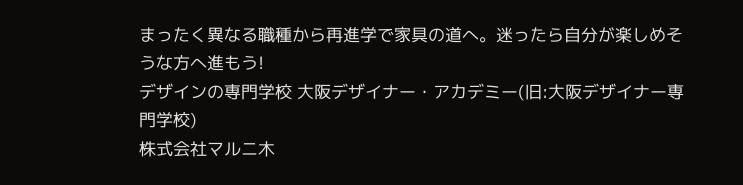まったく異なる職種から再進学で家具の道へ。迷ったら自分が楽しめそうな方へ進もう!
デザインの専門学校 大阪デザイナー・アカデミー(旧:大阪デザイナー専門学校)
株式会社マルニ木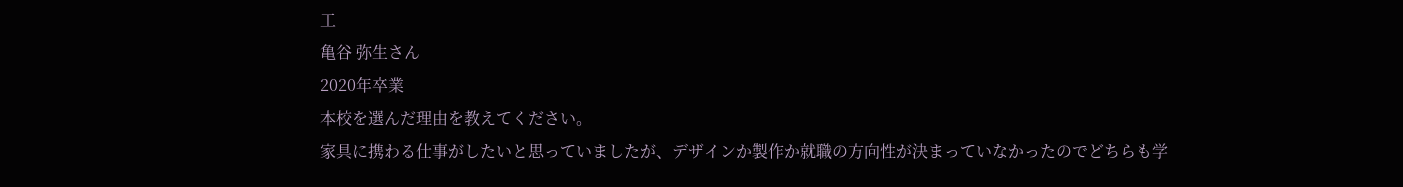工
亀谷 弥生さん
2020年卒業
本校を選んだ理由を教えてください。
家具に携わる仕事がしたいと思っていましたが、デザインか製作か就職の方向性が決まっていなかったのでどちらも学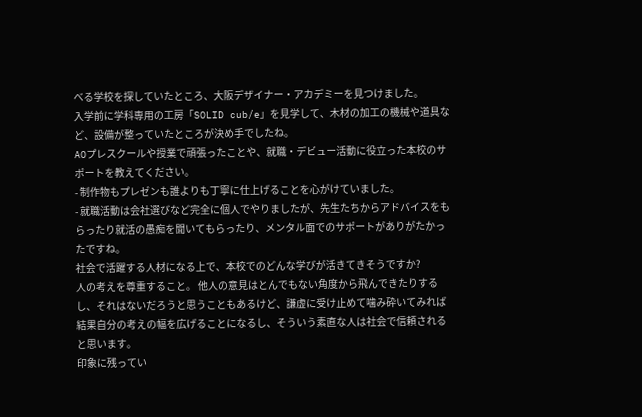べる学校を探していたところ、大阪デザイナー・アカデミーを見つけました。
入学前に学科専用の工房「SOLID cub/e」を見学して、木材の加工の機械や道具など、設備が整っていたところが決め手でしたね。
AOプレスクールや授業で頑張ったことや、就職・デビュー活動に役立った本校のサポートを教えてください。
- 制作物もプレゼンも誰よりも丁寧に仕上げることを心がけていました。
- 就職活動は会社選びなど完全に個人でやりましたが、先生たちからアドバイスをもらったり就活の愚痴を聞いてもらったり、メンタル面でのサポートがありがたかったですね。
社会で活躍する人材になる上で、本校でのどんな学びが活きてきそうですか?
人の考えを尊重すること。 他人の意見はとんでもない角度から飛んできたりするし、それはないだろうと思うこともあるけど、謙虚に受け止めて噛み砕いてみれば結果自分の考えの幅を広げることになるし、そういう素直な人は社会で信頼されると思います。
印象に残ってい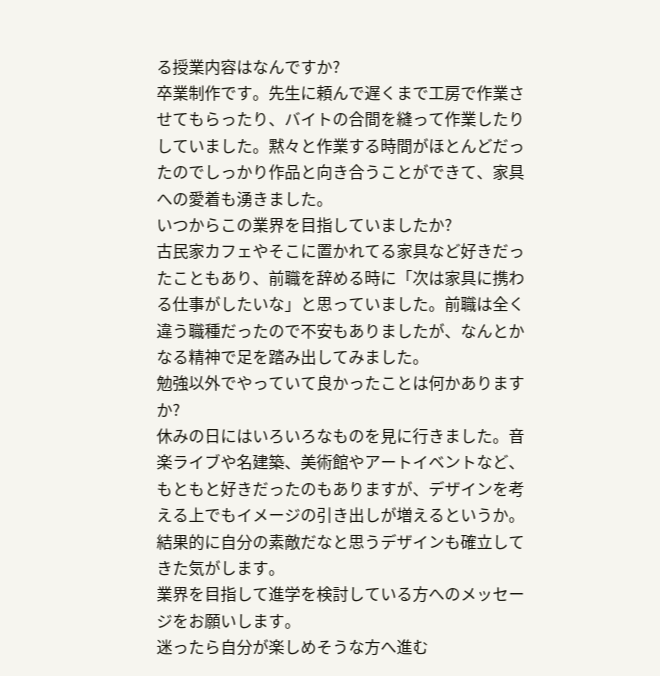る授業内容はなんですか?
卒業制作です。先生に頼んで遅くまで工房で作業させてもらったり、バイトの合間を縫って作業したりしていました。黙々と作業する時間がほとんどだったのでしっかり作品と向き合うことができて、家具への愛着も湧きました。
いつからこの業界を目指していましたか?
古民家カフェやそこに置かれてる家具など好きだったこともあり、前職を辞める時に「次は家具に携わる仕事がしたいな」と思っていました。前職は全く違う職種だったので不安もありましたが、なんとかなる精神で足を踏み出してみました。
勉強以外でやっていて良かったことは何かありますか?
休みの日にはいろいろなものを見に行きました。音楽ライブや名建築、美術館やアートイベントなど、もともと好きだったのもありますが、デザインを考える上でもイメージの引き出しが増えるというか。結果的に自分の素敵だなと思うデザインも確立してきた気がします。
業界を目指して進学を検討している方へのメッセージをお願いします。
迷ったら自分が楽しめそうな方へ進む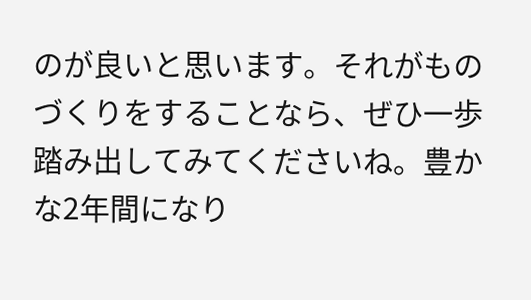のが良いと思います。それがものづくりをすることなら、ぜひ一歩踏み出してみてくださいね。豊かな2年間になり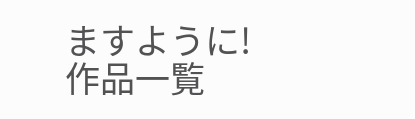ますように!
作品一覧